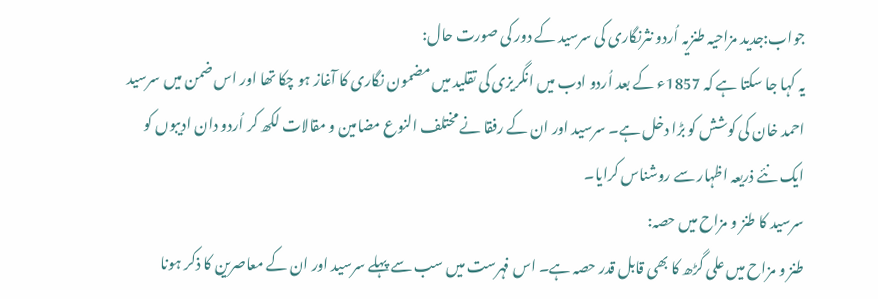جواب:جدید مزاحیہ طنزیہ اُردو نثرنگاری کی سرسید کے دور کی صورت حال:
یہ کہا جا سکتا ہے کہ 1857ء کے بعد اُردو ادب میں انگریزی کی تقلید میں مضمون نگاری کا آغاز ہو چکا تھا اور اس ضمن میں سرسید احمد خان کی کوشش کو بڑا دخل ہے۔ سرسید اور ان کے رفقا نے مختلف النوع مضامین و مقالات لکھ کر اُردو دان ادیبوں کو ایک نئے ذریعہ اظہار سے روشناس کرایا۔
سرسید کا طنز و مزاح میں حصہ:
طنز و مزاح میں علی گڑھ کا بھی قابل قدر حصہ ہے۔ اس فہرست میں سب سے پہلے سرسید اور ان کے معاصرین کا ذکر ہونا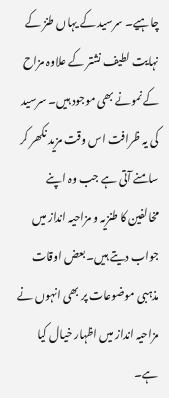چاہیے۔ سرسید کے یہاں طنز کے نہایت لطیف نشتر کے علاوہ مزاح کے نمونے بھی موجود ہیں۔ سرسید کی یہ ظرافت اس وقت مزید نکھر کر سامنے آتی ہے جب وہ اپنے مخالفین کا طنزیہ و مزاحیہ انداز میں جواب دیتے ہیں۔ بعض اوقات مذہبی موضوعات پر بھی انہوں نے مزاحیہ انداز میں اظہار خیال کیا ہے۔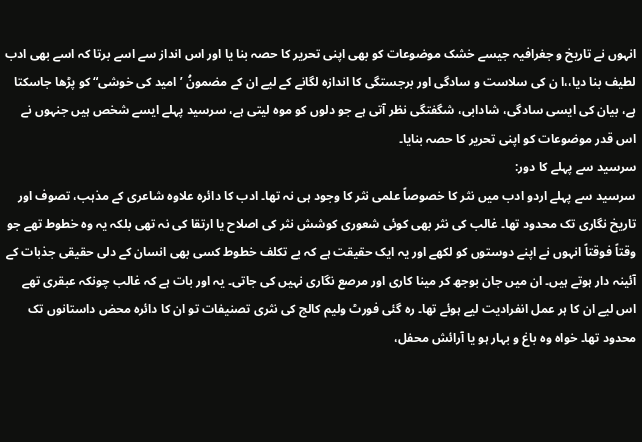انہوں نے تاریخ و جغرافیہ جیسے خشک موضوعات کو بھی اپنی تحریر کا حصہ بنا یا اور اس انداز سے اسے برتا کہ اسے بھی ادب لطیف بنا دیا،،ا ن کی سلاست و سادگی اور برجستگی کا اندازہ لگانے کے لیے ان کے مضمونُ ’امید کی خوشی“ کو پڑھا جاسکتا ہے، بیان کی ایسی سادگی، شادابی، شگفتگی نظر آتی ہے جو دلوں کو موہ لیتی ہے، سرسید پہلے ایسے شخص ہیں جنہوں نے اس قدر موضوعات کو اپنی تحریر کا حصہ بنایا۔
سرسید سے پہلے کا دور:
سرسید سے پہلے اردو ادب میں نثر کا خصوصاً علمی نثر کا وجود ہی نہ تھا۔ ادب کا دائرہ علاوہ شاعری کے مذہب، تصوف اور تاریخ نگاری تک محدود تھا۔ غالب کی نثر بھی کوئی شعوری کوشش نثر کی اصلاح یا ارتقا کی نہ تھی بلکہ یہ وہ خطوط تھے جو وقتاً فوقتاً انہوں نے اپنے دوستوں کو لکھے اور یہ ایک حقیقت ہے کہ بے تکلف خطوط کسی بھی انسان کے دلی حقیقی جذبات کے آئینہ دار ہوتے ہیں۔ ان میں جان بوجھ کر مینا کاری اور مرصع نگاری نہیں کی جاتی۔ یہ اور بات ہے کہ غالب چونکہ عبقری تھے اس لیے ان کا ہر عمل انفرادیت لیے ہوئے تھا۔ رہ گئی فورٹ ولیم کالج کی نثری تصنیفات تو ان کا دائرہ محض داستانوں تک محدود تھا۔ خواہ وہ باغ و بہار ہو یا آرائش محفل،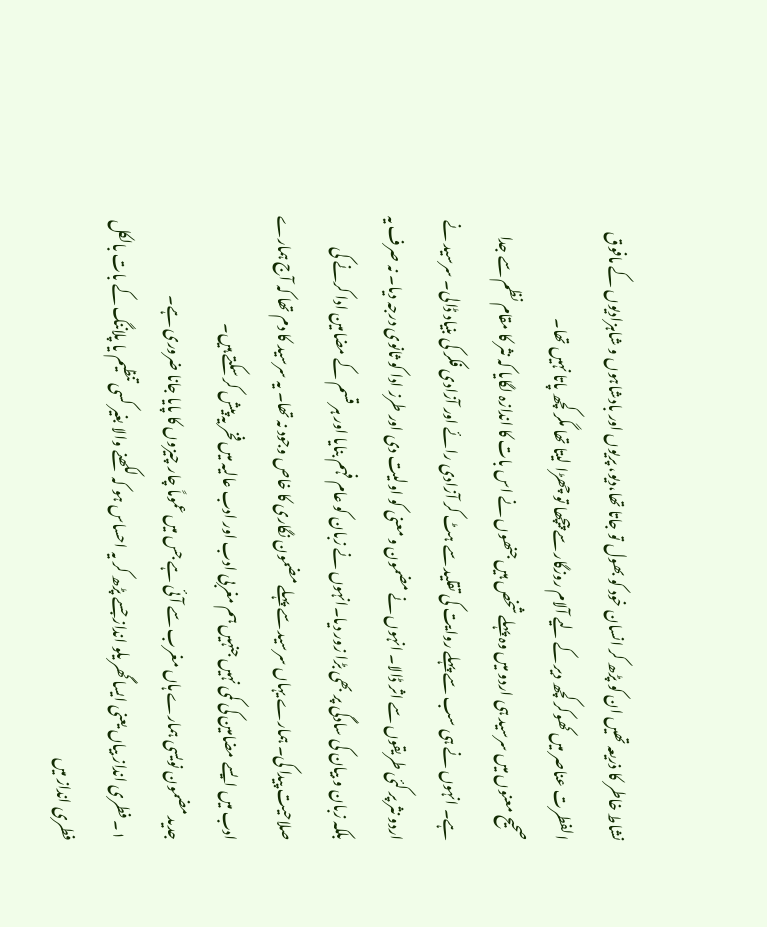نشاط خاطر کا ذریعہ تھیں ان کو پڑھ کر انسان خود کو بھول تو جاتا تھا،دیو، پریوں اور بادشاہوں و شاہزادیوں کے مافوق الفطرت عناصر میں کھوکر کچھ دیر کے لیے آلام روزگار سے پیچھا تو چھڑا لیتا تھا مگر کچھ پاتا نہیں تھا۔
صحیح معنوں میں سرسید ہی اردو میں وہ پہلے شخص ہیں جنھوں نے اس بات کا اندازہ لگایا کہ نثر کا مقام نظم سے جدا ہے۔ انہوں نے ہی سب سے پہلے روایت کی تقلید سے ہٹ کر آزادی رائے اور آزادی فکر کی بنیاد ڈالی۔ سرسید نے اردو نثر پر کئی طریقوں سے اثر ڈالا۔ انہوں نے مضمون و معنی کو اولیت دی اور طرز ادا کو ثانوی درجہ دیا۔ نہ صرف یہ بلکہ زبان و بیان کی سادگی پر بھی بڑا زور دیا۔انہوں نے زبان کو عام فہم بنایا اور ہر قسم کے مضامین ادا کرنے کی صلاحیت پیدا کی۔ ہمارے یہاں سرسید سے پہلے مضمون نگاری کا خاص وجود نہ تھا۔ یہ سرسید کا دم تھا کہ آج ہمارے ادب میں ایسے مضامین کی کمی نہیں جنہیں ہم مغربی ادب اور ادب عالیہ میں فخر یہ پیش کر سکتے ہیں۔
جدید مضمون نویسی ہمارے ہاں مغرب سے آئی ہے جس میں عموماً چار چیزوں کا پایا جانا ضروری ہے۔
۱۔ فطری انداز بیاں یعنی ایسا گھر یلو انداز جسے پڑھ کر یہ احساس ہو کہ لکھنے والا بغیر کسی تنظیم یا پلاننگ کے بات بالکل فطری انداز میں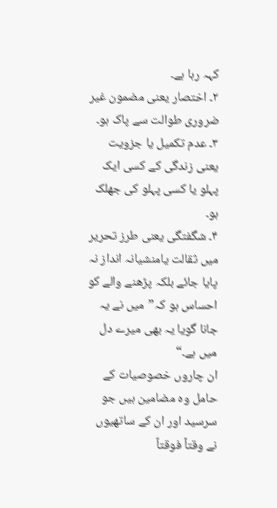کہہ رہا ہے۔
۲۔ اختصار یعنی مضمون غیر ضروری طوالت سے پاک ہو۔
۳۔ عدم تکمیل یا جزویت یعنی زندگی کے کسی ایک پہلو یا کسی پہلو کی جھلک ہو۔
۴۔ شگفتگی یعنی طرز تحریر میں ثقالت یامنشیانہ انداز نہ پایا جائے بلکہ پڑھنے والے کو احساس ہو کہ”میں نے یہ جانا گویا یہ بھی میرے دل میں ہے۔“
ان چاروں خصوصیات کے حامل وہ مضامین ہیں جو سرسید اور ان کے ساتھیوں نے وقتاً فوقتاً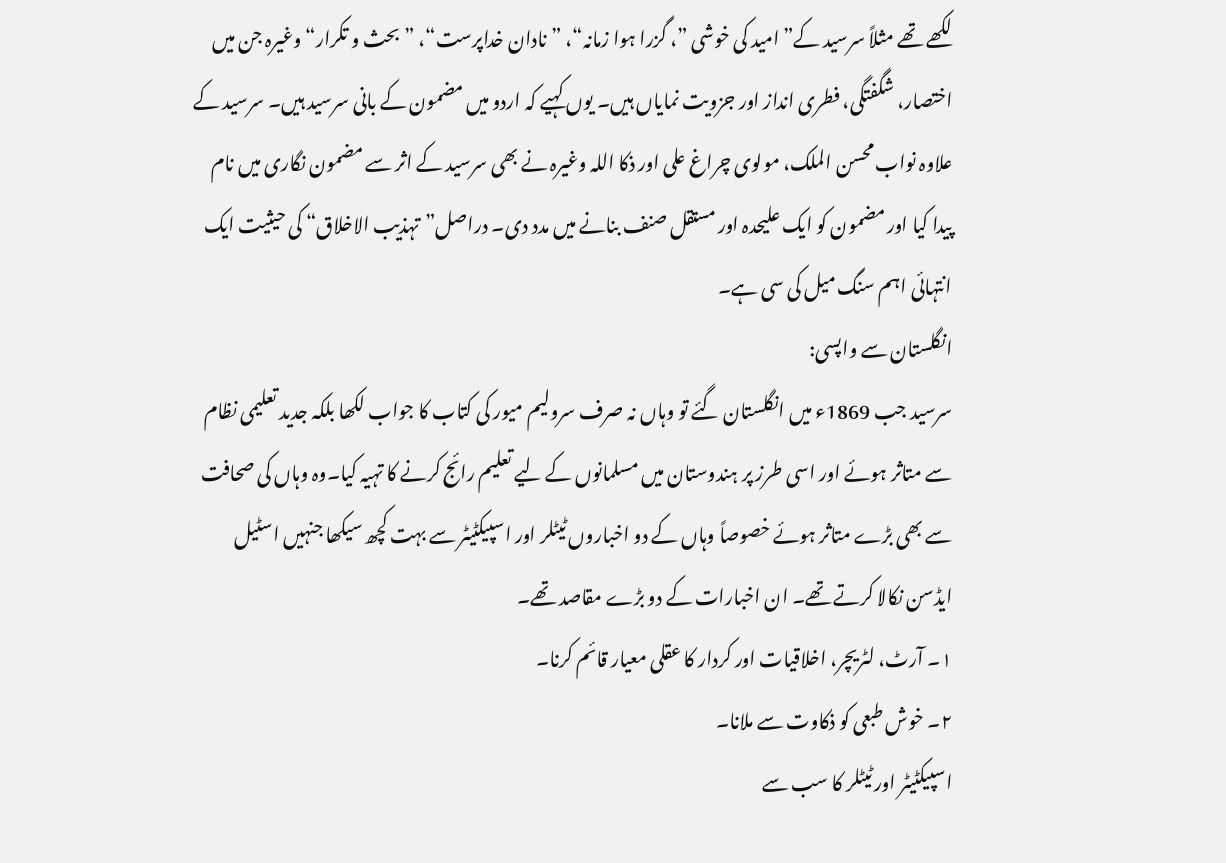لکھے تھے مثلاً سرسید کے”امید کی خوشی ”، گزرا ہوا زمانہ“، ”نادان خداپرست“، ”بحث و تکرار“ وغیرہ جن میں اختصار، شگفتگی، فطری انداز اور جزویت نمایاں ہیں۔ یوں کہیے کہ اردو میں مضمون کے بانی سرسید ہیں۔ سرسید کے علاوہ نواب محسن الملک، مولوی چراغ علی اور ذکا اللہ وغیرہ نے بھی سرسید کے اثر سے مضمون نگاری میں نام پیدا کیا اور مضمون کو ایک علیحدہ اور مستقل صنف بنانے میں مدد دی۔ دراصل”تہذیب الاخلاق“ کی حیثیت ایک انتہائی اہم سنگ میل کی سی ہے۔
انگلستان سے واپسی:
سرسید جب 1869ء میں انگلستان گئے تو وہاں نہ صرف سرولیم میور کی کتاب کا جواب لکھا بلکہ جدید تعلیمی نظام سے متاثر ہوئے اور اسی طرز پر ہندوستان میں مسلمانوں کے لیے تعلیم رائج کرنے کا تہیہ کیا۔وہ وہاں کی صحافت سے بھی بڑے متاثر ہوئے خصوصاً وہاں کے دو اخباروں ٹیٹلر اور اسپیکٹیٹر سے بہت کچھ سیکھا جنہیں اسٹیل ایڈسن نکالا کرتے تھے۔ ان اخبارات کے دو بڑے مقاصد تھے۔
۱۔ آرٹ، لٹریچر، اخلاقیات اور کردار کا عقلی معیار قائم کرنا۔
۲۔ خوش طبعی کو ذکاوت سے ملانا۔
اسپیکٹیٹر اور ٹیٹلر کا سب سے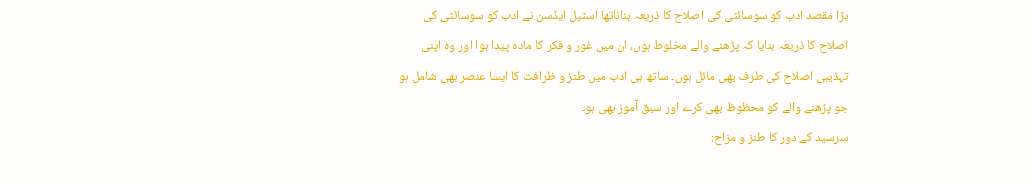بڑا مقصد ادب کو سوسائٹی کی اصلاح کا ذریعہ بناناتھا اسٹیل ایڈسن نے ادب کو سوسائٹی کی اصلاح کا ذریعہ بنایا کہ پڑھنے والے مخلوط ہوں، ان میں غور و فکر کا مادہ پیدا ہوا اور وہ اپنی تہذیبی اصلاح کی طرف بھی مائل ہوں۔ ساتھ ہی ادب میں طنز و ظرافت کا ایسا عنصر بھی شامل ہو جو پڑھنے والے کو محظوظ بھی کرے اور سبق آموز بھی ہو۔
سرسید کے دور کا طنز و مزاح: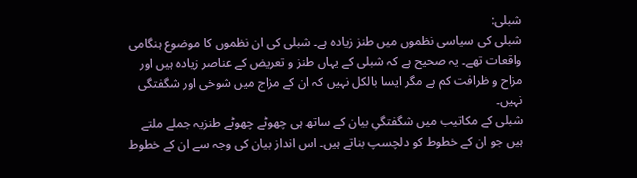شبلی:
شبلی کی سیاسی نظموں میں طنز زیادہ ہے۔ شبلی کی ان نظموں کا موضوع ہنگامی واقعات تھے۔ یہ صحیح ہے کہ شبلی کے یہاں طنز و تعریض کے عناصر زیادہ ہیں اور مزاح و ظرافت کم ہے مگر ایسا بالکل نہیں کہ ان کے مزاج میں شوخی اور شگفتگی نہیں۔
شبلی کے مکاتیب میں شگفتگیِ بیان کے ساتھ ہی چھوٹے چھوٹے طنزیہ جملے ملتے ہیں جو ان کے خطوط کو دلچسپ بناتے ہیں۔ اس انداز بیان کی وجہ سے ان کے خطوط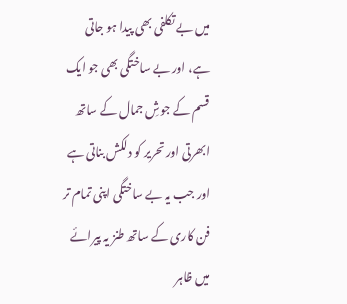میں بے تکلفی بھی پیدا ہو جاتی ہے، اور بے ساختگی بھی جو ایک قسم کے جوشِ جمال کے ساتھ ابھرتی اور تحریر کو دلکش بناتی ہے اور جب یہ بے ساختگی اپنی تمام تر فن کاری کے ساتھ طنز یہ پیرائے میں ظاہر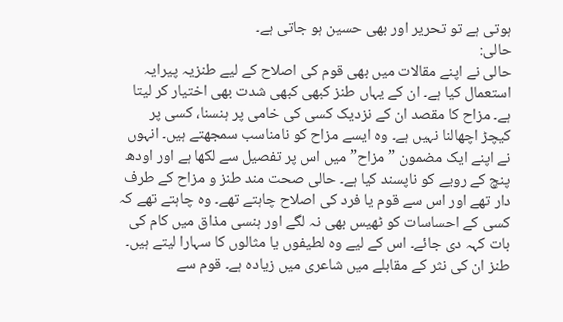ہوتی ہے تو تحریر اور بھی حسین ہو جاتی ہے۔
حالی:
حالی نے اپنے مقالات میں بھی قوم کی اصلاح کے لیے طنزیہ پیرایہ استعمال کیا ہے۔ ان کے یہاں طنز کبھی کبھی شدت بھی اختیار کر لیتا ہے۔ مزاح کا مقصد ان کے نزدیک کسی کی خامی پر ہنسنا، کسی پر کیچڑ اچھالنا نہیں ہے۔ وہ ایسے مزاح کو نامناسب سمجھتے ہیں۔ انہوں نے اپنے ایک مضمون ”مزاح” میں اس پر تفصیل سے لکھا ہے اور اودھ پنچ کے رویے کو ناپسند کیا ہے۔ حالی صحت مند طنز و مزاح کے طرف دار تھے اور اس سے قوم یا فرد کی اصلاح چاہتے تھے۔ وہ چاہتے تھے کہ کسی کے احساسات کو ٹھیس بھی نہ لگے اور ہنسی مذاق میں کام کی بات کہہ دی جائے۔ اس کے لیے وہ لطیفوں یا مثالوں کا سہارا لیتے ہیں۔
طنز ان کی نثر کے مقابلے میں شاعری میں زیادہ ہے۔ قوم سے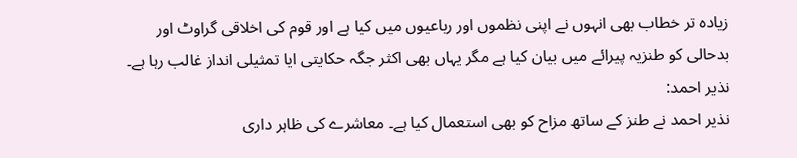زیادہ تر خطاب بھی انہوں نے اپنی نظموں اور رباعیوں میں کیا ہے اور قوم کی اخلاقی گراوٹ اور بدحالی کو طنزیہ پیرائے میں بیان کیا ہے مگر یہاں بھی اکثر جگہ حکایتی ایا تمثیلی انداز غالب رہا ہے۔
نذیر احمد:
نذیر احمد نے طنز کے ساتھ مزاح کو بھی استعمال کیا ہے۔ معاشرے کی ظاہر داری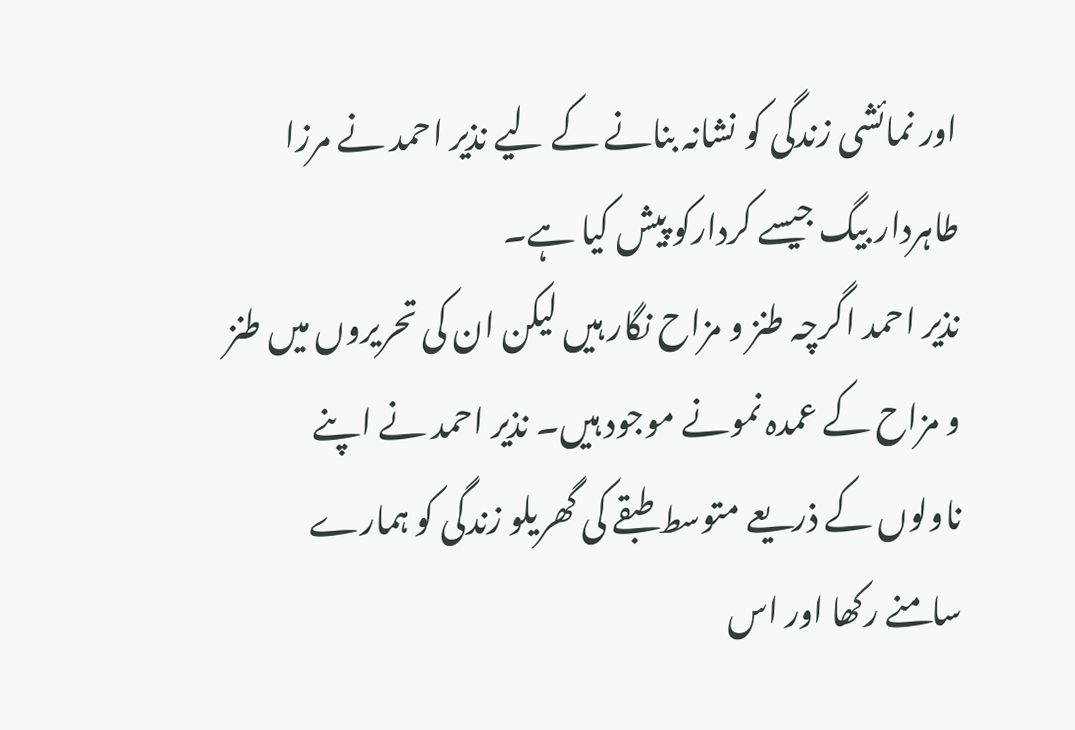اور نمائشی زندگی کو نشانہ بنانے کے لیے نذیر احمد نے مرزا طاہردار بیگ جیسے کردارکو پیش کیا ہے۔
نذیر احمد اگرچہ طنز و مزاح نگار ہیں لیکن ان کی تحریروں میں طنز و مزاح کے عمدہ نمونے موجود ہیں۔ نذیر احمد نے اپنے ناولوں کے ذریعے متوسط طبقے کی گھریلو زندگی کو ہمارے سامنے رکھا اور اس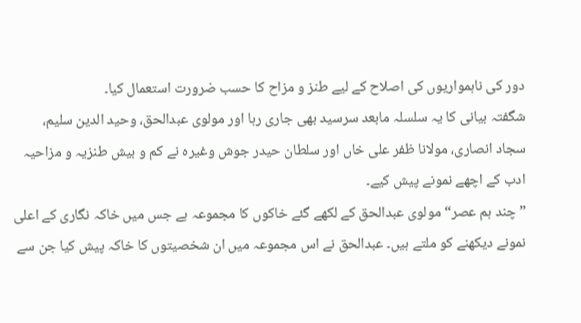دور کی ناہمواریوں کی اصلاح کے لیے طنز و مزاح کا حسب ضرورت استعمال کیا۔
شگفتہ بیانی کا یہ سلسلہ مابعد سرسید بھی جاری رہا اور مولوی عبدالحق، وحید الدین سلیم، سجاد انصاری، مولانا ظفر علی خاں اور سلطان حیدر جوش وغیرہ نے کم و بیش طنزیہ و مزاحیہ ادب کے اچھے نمونے پیش کیے۔
”چند ہم عصر“ مولوی عبدالحق کے لکھے گئے خاکوں کا مجموعہ ہے جس میں خاکہ نگاری کے اعلی نمونے دیکھنے کو ملتے ہیں۔ عبدالحق نے اس مجموعہ میں ان شخصیتوں کا خاکہ پیش کیا جن سے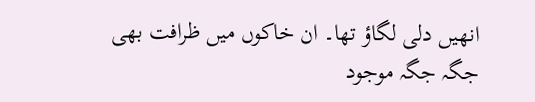انھیں دلی لگاؤ تھا۔ ان خاکوں میں ظرافت بھی جگہ جگہ موجود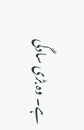ہے۔ وہ بڑی سادگی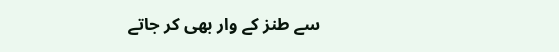سے طنز کے وار بھی کر جاتے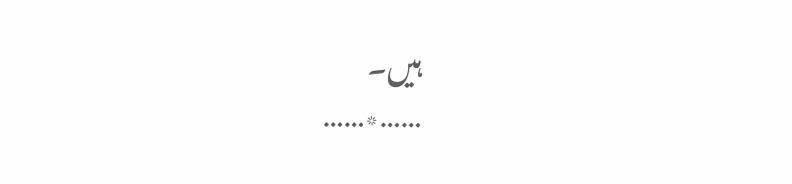ہیں۔
……٭……